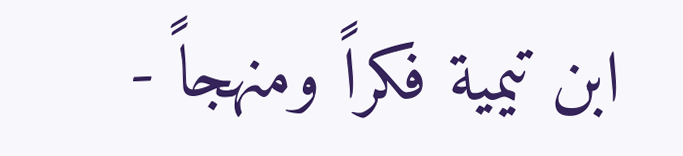ابن تيمية فكراً ومنهجاً -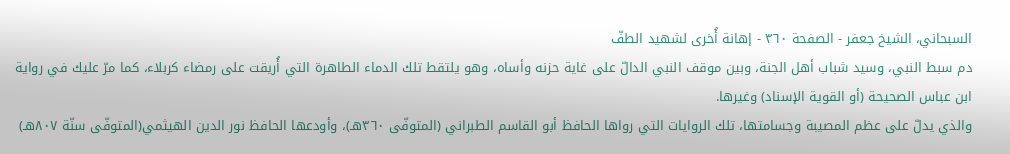السبحاني، الشيخ جعفر - الصفحة ٣٦٠ - إهانة أُخرى لشهيد الطفّ
دم سبط النبي، وسيد شباب أهل الجنة، وبين موقف النبي الدالّ على غاية حزنه وأساه، وهو يلتقط تلك الدماء الطاهرة التي أُريقت على رمضاء كربلاء، كما مرّ عليك في رواية ابن عباس الصحيحة (أو القوية الإسناد) وغيرها.
والذي يدلّ على عظم المصيبة وجسامتها، تلك الروايات التي رواها الحافظ أبو القاسم الطبراني (المتوفّى ٣٦٠هـ)، وأودعها الحافظ نور الدين الهيثمي(المتوفّى سنّة ٨٠٧هـ)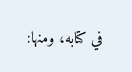في كتابه، ومنها: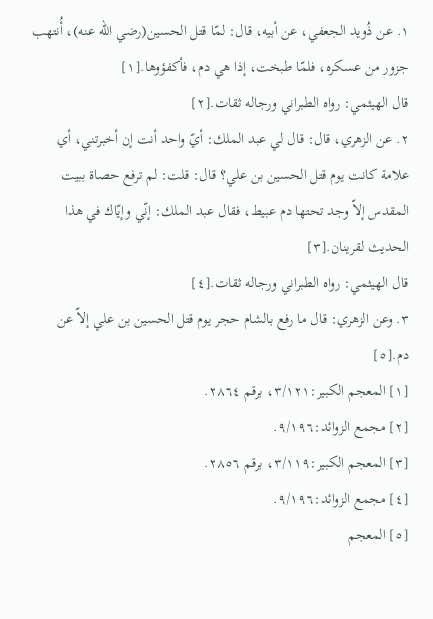١. عن ذُويد الجعفي، عن أبيه، قال: لمّا قتل الحسين(رضي الله عنه)، أُنتهب جزور من عسكره، فلمّا طبخت، إذا هي دم، فأكفؤوها.[١]
قال الهيثمي: رواه الطبراني ورجاله ثقات.[٢]
٢. عن الزهري، قال: قال لي عبد الملك: أيّ واحد أنت إن أخبرتني، أي علامة كانت يوم قتل الحسين بن علي؟ قال: قلت: لم ترفع حصاة ببيت المقدس إلاّ وجد تحتها دم عبيط، فقال عبد الملك: إنّي وإيّاك في هذا الحديث لقرينان.[٣]
قال الهيثمي: رواه الطبراني ورجاله ثقات.[٤]
٣. وعن الزهري: قال ما رفع بالشام حجر يوم قتل الحسين بن علي إلاّ عن دم.[٥]
[١] المعجم الكبير:٣/١٢١، برقم ٢٨٦٤.
[٢] مجمع الزوائد:٩/١٩٦.
[٣] المعجم الكبير:٣/١١٩، برقم ٢٨٥٦.
[٤] مجمع الزوائد:٩/١٩٦.
[٥] المعجم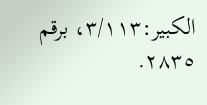الكبير:٣/١١٣، برقم ٢٨٣٥.